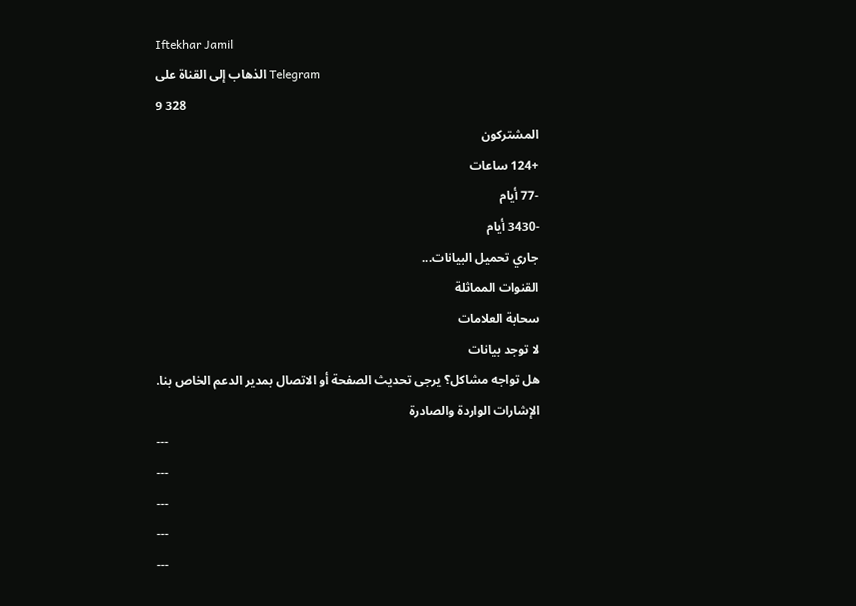Iftekhar Jamil
الذهاب إلى القناة على Telegram
9 328
المشتركون
+124 ساعات
-77 أيام
-3430 أيام
جاري تحميل البيانات...
القنوات المماثلة
سحابة العلامات
لا توجد بيانات
هل تواجه مشاكل؟ يرجى تحديث الصفحة أو الاتصال بمدير الدعم الخاص بنا.
الإشارات الواردة والصادرة
---
---
---
---
---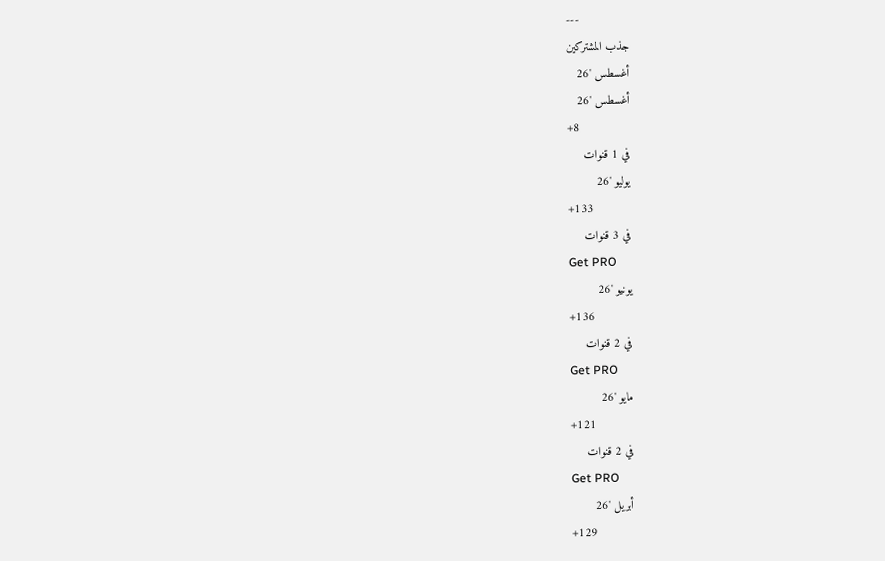---
جذب المشتركين
أغسطس '26
أغسطس '26
+8
في 1 قنوات
يوليو '26
+133
في 3 قنوات
Get PRO
يونيو '26
+136
في 2 قنوات
Get PRO
مايو '26
+121
في 2 قنوات
Get PRO
أبريل '26
+129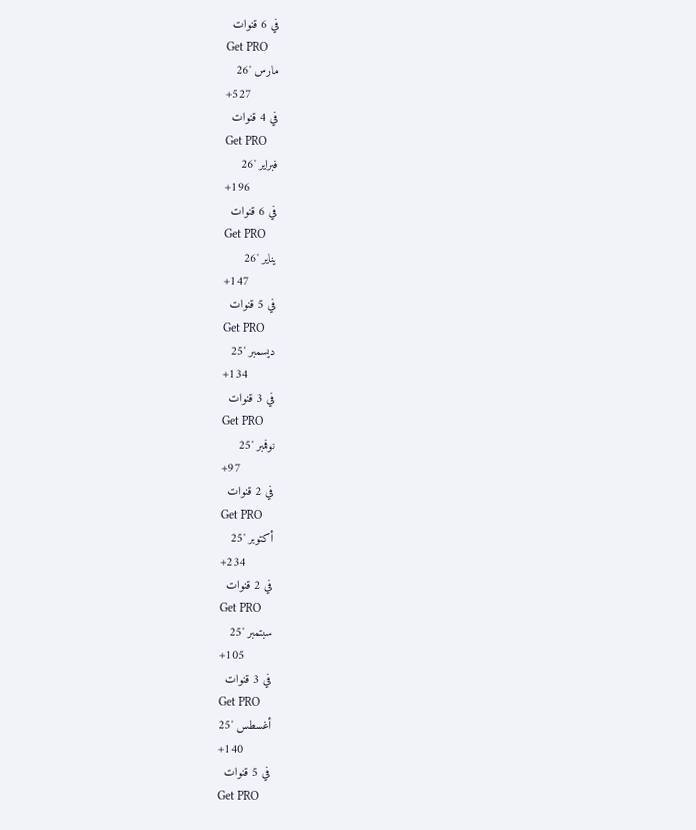في 6 قنوات
Get PRO
مارس '26
+527
في 4 قنوات
Get PRO
فبراير '26
+196
في 6 قنوات
Get PRO
يناير '26
+147
في 5 قنوات
Get PRO
ديسمبر '25
+134
في 3 قنوات
Get PRO
نوفمبر '25
+97
في 2 قنوات
Get PRO
أكتوبر '25
+234
في 2 قنوات
Get PRO
سبتمبر '25
+105
في 3 قنوات
Get PRO
أغسطس '25
+140
في 5 قنوات
Get PRO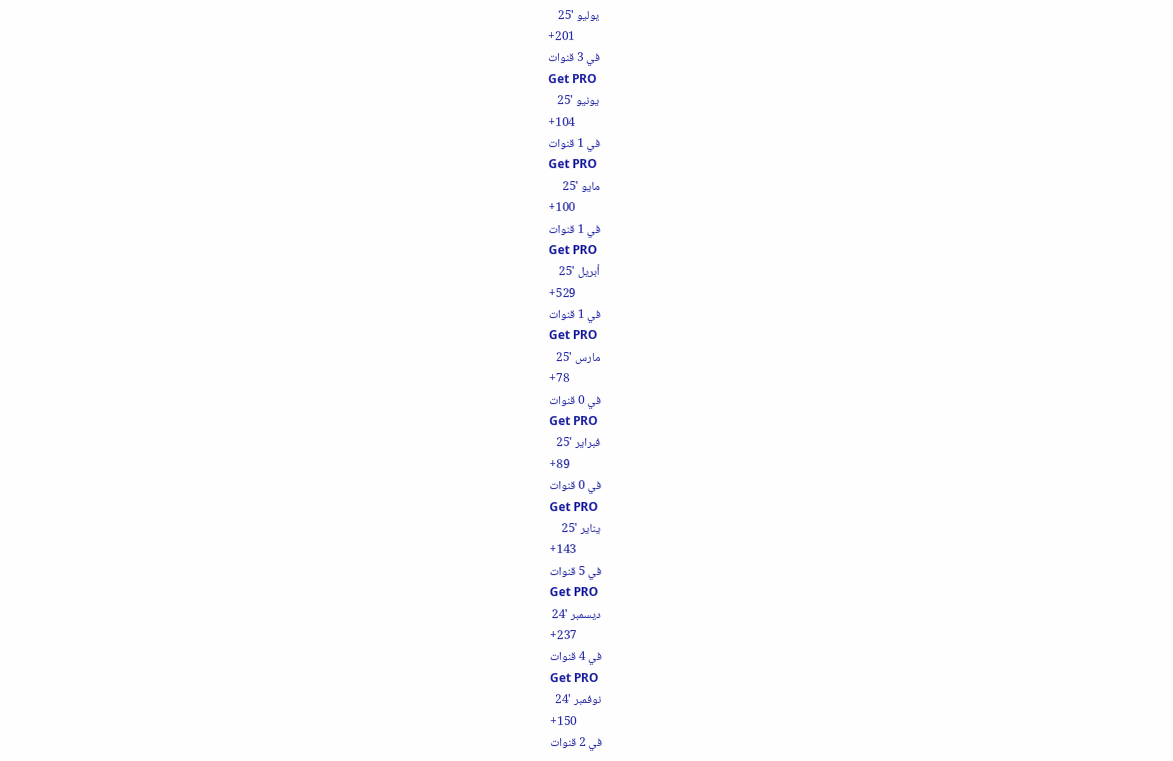يوليو '25
+201
في 3 قنوات
Get PRO
يونيو '25
+104
في 1 قنوات
Get PRO
مايو '25
+100
في 1 قنوات
Get PRO
أبريل '25
+529
في 1 قنوات
Get PRO
مارس '25
+78
في 0 قنوات
Get PRO
فبراير '25
+89
في 0 قنوات
Get PRO
يناير '25
+143
في 5 قنوات
Get PRO
ديسمبر '24
+237
في 4 قنوات
Get PRO
نوفمبر '24
+150
في 2 قنوات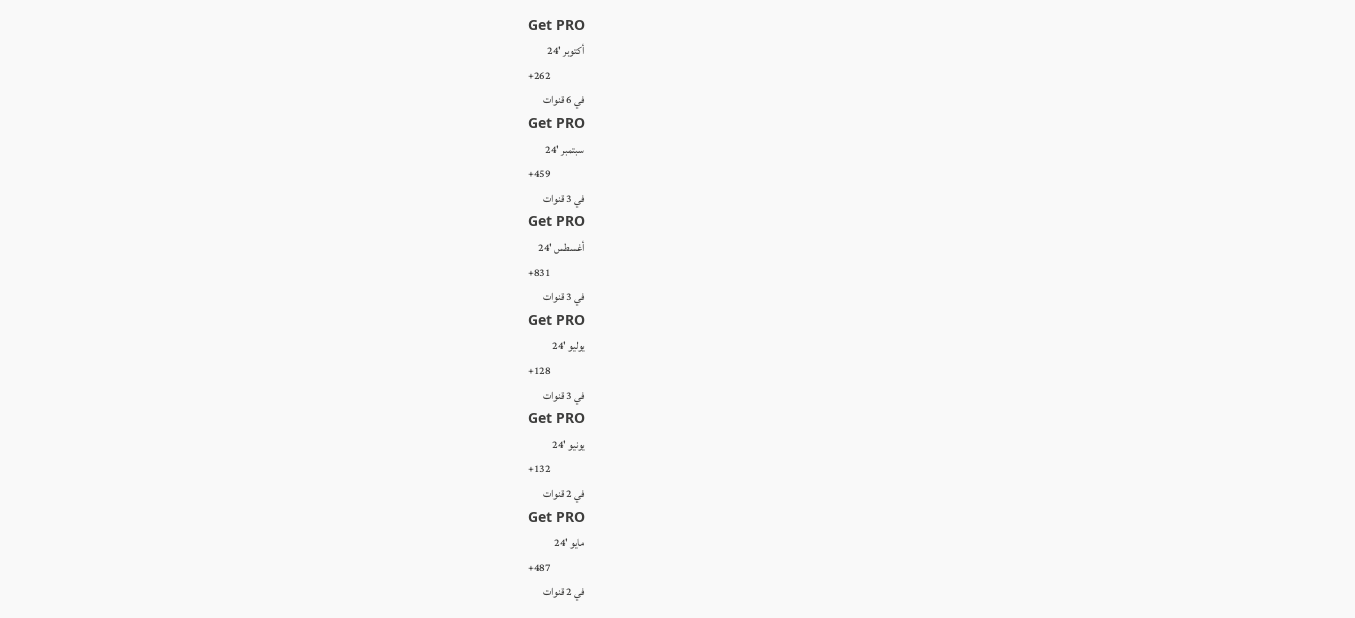Get PRO
أكتوبر '24
+262
في 6 قنوات
Get PRO
سبتمبر '24
+459
في 3 قنوات
Get PRO
أغسطس '24
+831
في 3 قنوات
Get PRO
يوليو '24
+128
في 3 قنوات
Get PRO
يونيو '24
+132
في 2 قنوات
Get PRO
مايو '24
+487
في 2 قنوات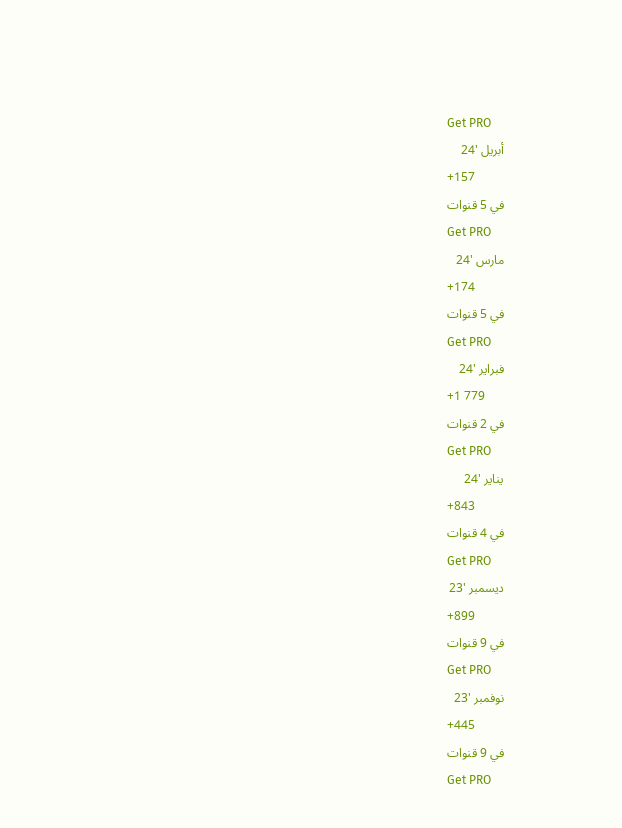Get PRO
أبريل '24
+157
في 5 قنوات
Get PRO
مارس '24
+174
في 5 قنوات
Get PRO
فبراير '24
+1 779
في 2 قنوات
Get PRO
يناير '24
+843
في 4 قنوات
Get PRO
ديسمبر '23
+899
في 9 قنوات
Get PRO
نوفمبر '23
+445
في 9 قنوات
Get PRO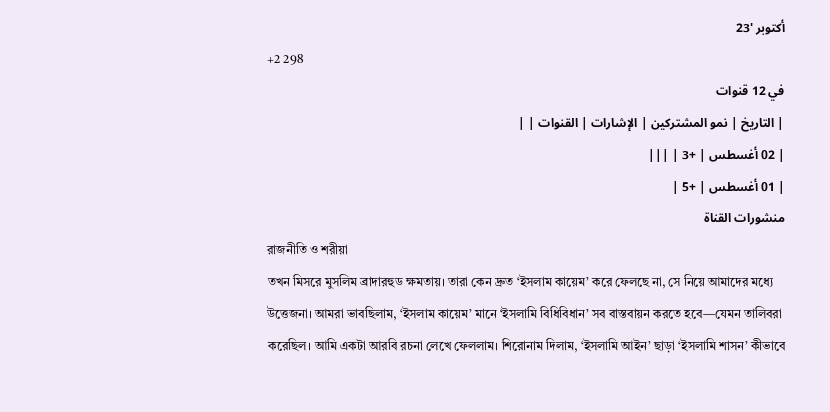أكتوبر '23
+2 298
في 12 قنوات
| التاريخ | نمو المشتركين | الإشارات | القنوات | |
| 02 أغسطس | +3 | |||
| 01 أغسطس | +5 |
منشورات القناة
রাজনীতি ও শরীয়া
তখন মিসরে মুসলিম ব্রাদারহুড ক্ষমতায়। তারা কেন দ্রুত ‘ইসলাম কায়েম’ করে ফেলছে না, সে নিয়ে আমাদের মধ্যে উত্তেজনা। আমরা ভাবছিলাম, ‘ইসলাম কায়েম’ মানে ‘ইসলামি বিধিবিধান’ সব বাস্তবায়ন করতে হবে—যেমন তালিবরা করেছিল। আমি একটা আরবি রচনা লেখে ফেললাম। শিরোনাম দিলাম, ‘ইসলামি আইন’ ছাড়া ‘ইসলামি শাসন’ কীভাবে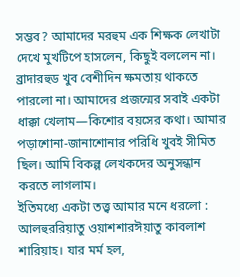সম্ভব? আমাদের মরহুম এক শিক্ষক লেখাটা দেখে মুখটিপে হাসলেন, কিছুই বললেন না।
ব্রাদারহুড খুব বেশীদিন ক্ষমতায় থাকতে পারলো না। আমাদের প্রজন্মের সবাই একটা ধাক্কা খেলাম—কিশোর বয়সের কথা। আমার পড়াশোনা-জানাশোনার পরিধি খুবই সীমিত ছিল। আমি বিকল্প লেখকদের অনুসন্ধান করতে লাগলাম।
ইতিমধ্যে একটা তত্ত্ব আমার মনে ধরলো : আলহুররিয়াতু ওয়াশশারঈয়াতু কাবলাশ শারিয়াহ। যার মর্ম হল,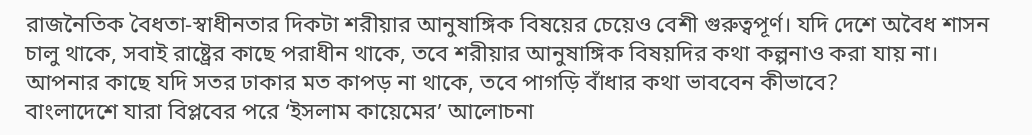রাজনৈতিক বৈধতা-স্বাধীনতার দিকটা শরীয়ার আনুষাঙ্গিক বিষয়ের চেয়েও বেশী গুরুত্বপূর্ণ। যদি দেশে অবৈধ শাসন চালু থাকে, সবাই রাষ্ট্রের কাছে পরাধীন থাকে, তবে শরীয়ার আনুষাঙ্গিক বিষয়দির কথা কল্পনাও করা যায় না। আপনার কাছে যদি সতর ঢাকার মত কাপড় না থাকে, তবে পাগড়ি বাঁধার কথা ভাববেন কীভাবে?
বাংলাদেশে যারা বিপ্লবের পরে ‘ইসলাম কায়েমের’ আলোচনা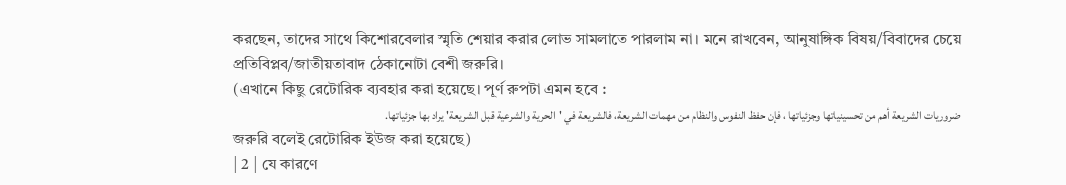করছেন, তাদের সাথে কিশোরবেলার স্মৃতি শেয়ার করার লোভ সামলাতে পারলাম না। মনে রাখবেন, আনুষাঙ্গিক বিষয়/বিবাদের চেয়ে প্রতিবিপ্লব/জাতীয়তাবাদ ঠেকানোটা বেশী জরুরি।
(এখানে কিছু রেটোরিক ব্যবহার করা হয়েছে। পূর্ণ রুপটা এমন হবে :
ضروريات الشريعة أهم من تحسينياتها وجزئياتها ، فإن حفظ النفوس والنظام من مهمات الشريعة، فالشريعة في 'الحرية والشرعية قبل الشريعة' يراد بها جزئياتها.
জরুরি বলেই রেটোরিক ইউজ করা হয়েছে)
| 2 | যে কারণে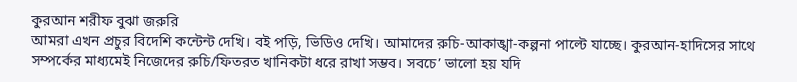কুরআন শরীফ বুঝা জরুরি
আমরা এখন প্রচুর বিদেশি কন্টেন্ট দেখি। বই পড়ি, ভিডিও দেখি। আমাদের রুচি-আকাঙ্খা-কল্পনা পাল্টে যাচ্ছে। কুরআন-হাদিসের সাথে সম্পর্কের মাধ্যমেই নিজেদের রুচি/ফিতরত খানিকটা ধরে রাখা সম্ভব। সবচে’ ভালো হয় যদি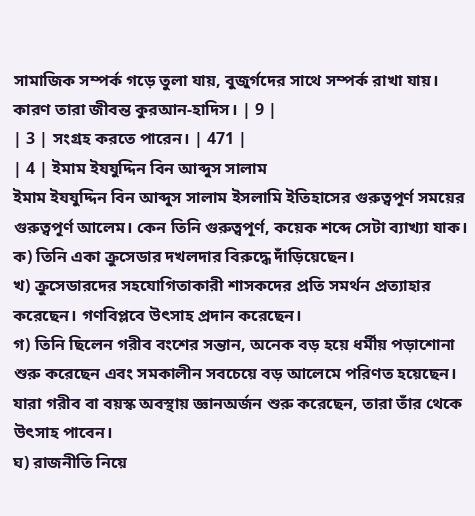সামাজিক সম্পর্ক গড়ে তুলা যায়, বুজুর্গদের সাথে সম্পর্ক রাখা যায়। কারণ তারা জীবন্ত কুরআন-হাদিস। | 9 |
| 3 | সংগ্রহ করতে পারেন। | 471 |
| 4 | ইমাম ইযযুদ্দিন বিন আব্দুস সালাম
ইমাম ইযযুদ্দিন বিন আব্দুস সালাম ইসলামি ইতিহাসের গুরুত্বপূর্ণ সময়ের গুরুত্বপূর্ণ আলেম। কেন তিনি গুরুত্বপূর্ণ, কয়েক শব্দে সেটা ব্যাখ্যা যাক।
ক) তিনি একা ক্রুসেডার দখলদার বিরুদ্ধে দাঁড়িয়েছেন।
খ) ক্রুসেডারদের সহযোগিতাকারী শাসকদের প্রতি সমর্থন প্রত্যাহার করেছেন। গণবিপ্লবে উৎসাহ প্রদান করেছেন।
গ) তিনি ছিলেন গরীব বংশের সন্তান, অনেক বড় হয়ে ধর্মীয় পড়াশোনা শুরু করেছেন এবং সমকালীন সবচেয়ে বড় আলেমে পরিণত হয়েছেন। যারা গরীব বা বয়স্ক অবস্থায় জ্ঞানঅর্জন শুরু করেছেন, তারা তাঁর থেকে উৎসাহ পাবেন।
ঘ) রাজনীতি নিয়ে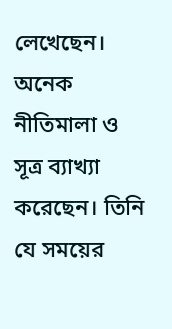লেখেছেন। অনেক নীতিমালা ও সূত্র ব্যাখ্যা করেছেন। তিনি যে সময়ের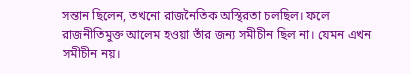সন্তান ছিলেন, তখনো রাজনৈতিক অস্থিরতা চলছিল। ফলে রাজনীতিমুক্ত আলেম হওয়া তাঁর জন্য সমীচীন ছিল না। যেমন এখন সমীচীন নয়।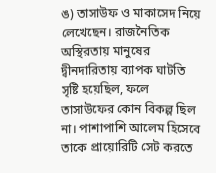ঙ) তাসাউফ ও মাকাসেদ নিয়ে লেখেছেন। রাজনৈতিক অস্থিরতায় মানুষের দ্বীনদারিতায় ব্যাপক ঘাটতি সৃষ্টি হয়েছিল, ফলে তাসাউফের কোন বিকল্প ছিল না। পাশাপাশি আলেম হিসেবে তাকে প্রায়োরিটি সেট করতে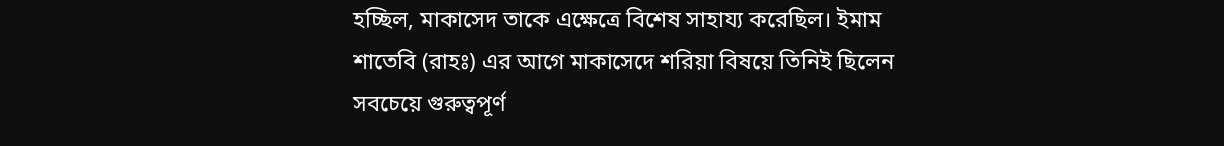হচ্ছিল, মাকাসেদ তাকে এক্ষেত্রে বিশেষ সাহায্য করেছিল। ইমাম শাতেবি (রাহঃ) এর আগে মাকাসেদে শরিয়া বিষয়ে তিনিই ছিলেন সবচেয়ে গুরুত্বপূর্ণ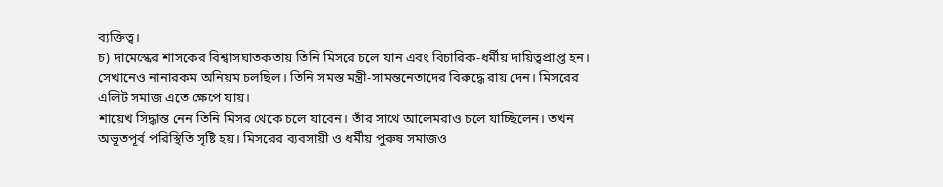ব্যক্তিত্ব।
চ) দামেস্কের শাসকের বিশ্বাসঘাতকতায় তিনি মিসরে চলে যান এবং বিচারিক-ধর্মীয় দায়িত্বপ্রাপ্ত হন। সেখানেও নানারকম অনিয়ম চলছিল। তিনি সমস্ত মন্ত্রী-সামন্তনেতাদের বিরুদ্ধে রায় দেন। মিসরের এলিট সমাজ এতে ক্ষেপে যায়।
শায়েখ সিদ্ধান্ত নেন তিনি মিসর থেকে চলে যাবেন। তাঁর সাথে আলেমরাও চলে যাচ্ছিলেন। তখন অভূতপূর্ব পরিস্থিতি সৃষ্টি হয়। মিসরের ব্যবসায়ী ও ধর্মীয় পুরুষ সমাজও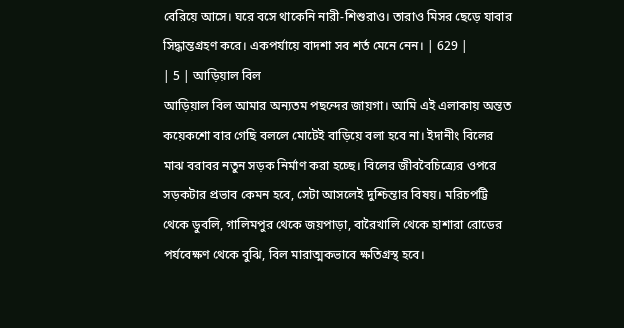বেরিয়ে আসে। ঘরে বসে থাকেনি নারী-শিশুরাও। তারাও মিসর ছেড়ে যাবার সিদ্ধান্তগ্রহণ করে। একপর্যায়ে বাদশা সব শর্ত মেনে নেন। | 629 |
| 5 | আড়িয়াল বিল
আড়িয়াল বিল আমার অন্যতম পছন্দের জায়গা। আমি এই এলাকায় অন্তত কয়েকশো বার গেছি বললে মোটেই বাড়িয়ে বলা হবে না। ইদানীং বিলের মাঝ বরাবর নতুন সড়ক নির্মাণ করা হচ্ছে। বিলের জীববৈচিত্র্যের ওপরে সড়কটার প্রভাব কেমন হবে, সেটা আসলেই দুশ্চিন্তার বিষয়। মরিচপট্টি থেকে ডুবলি, গালিমপুর থেকে জয়পাড়া, বারৈখালি থেকে হাশারা রোডের পর্যবেক্ষণ থেকে বুঝি, বিল মারাত্মকভাবে ক্ষতিগ্রস্থ হবে।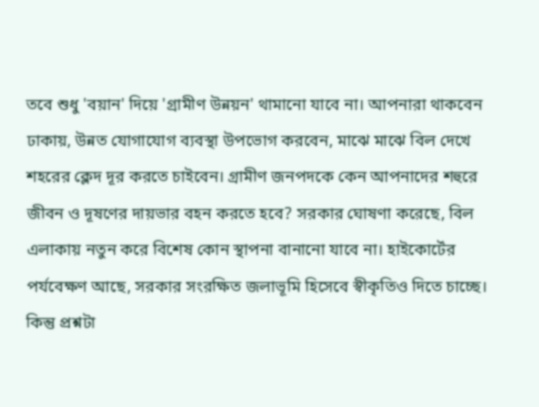তবে শুধু 'বয়ান' দিয়ে 'গ্রামীণ উন্নয়ন' থামানো যাবে না। আপনারা থাকবেন ঢাকায়, উন্নত যোগাযোগ ব্যবস্থা উপভোগ করবেন, মাঝে মাঝে বিল দেখে শহরের ক্লেদ দূর করতে চাইবেন। গ্রামীণ জনপদকে কেন আপনাদের শহুরে জীবন ও দূষণের দায়ভার বহন করতে হবে? সরকার ঘোষণা করেছে, বিল এলাকায় নতুন করে বিশেষ কোন স্থাপনা বানানো যাবে না। হাইকোর্টের পর্যবেক্ষণ আছে, সরকার সংরক্ষিত জলাভূমি হিসেবে স্বীকৃতিও দিতে চাচ্ছে। কিন্তু প্রশ্নটা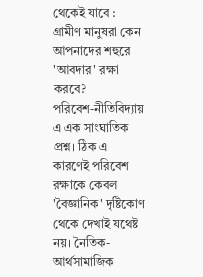থেকেই যাবে : গ্রামীণ মানুষরা কেন আপনাদের শহুরে 'আবদার' রক্ষা করবে?
পরিবেশ-নীতিবিদ্যায় এ এক সাংঘাতিক প্রশ্ন। ঠিক এ কারণেই পরিবেশ রক্ষাকে কেবল 'বৈজ্ঞানিক' দৃষ্টিকোণ থেকে দেখাই যথেষ্ট নয়। নৈতিক-আর্থসামাজিক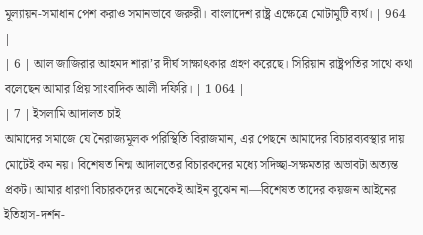মূল্যায়ন-সমাধান পেশ করাও সমানভাবে জরুরী। বাংলাদেশ রাষ্ট্র এক্ষেত্রে মোটামুটি ব্যর্থ। | 964 |
| 6 | আল জাজিরার আহমদ শারা’র দীর্ঘ সাক্ষাৎকার গ্রহণ করেছে। সিরিয়ান রাষ্ট্রপতির সাথে কথা বলেছেন আমার প্রিয় সাংবাদিক আলী দফিরি। | 1 064 |
| 7 | ইসলামি আদালত চাই
আমাদের সমাজে যে নৈরাজ্যমূলক পরিস্থিতি বিরাজমান, এর পেছনে আমাদের বিচারব্যবস্থার দায় মোটেই কম নয়। বিশেষত নিন্ম আদালতের বিচারকদের মধ্যে সদিচ্ছা-সক্ষমতার অভাবটা অত্যন্ত প্রকট। আমার ধারণা বিচারকদের অনেকেই আইন বুঝেন না—বিশেষত তাদের কয়জন আইনের ইতিহাস-দর্শন-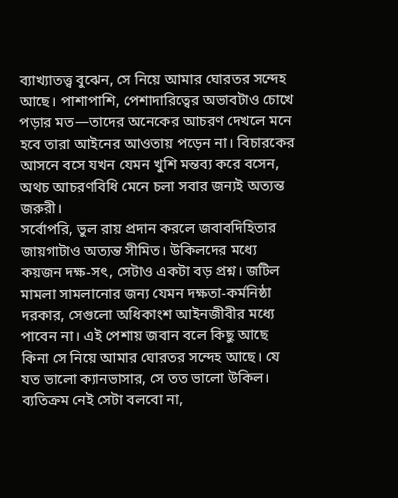ব্যাখ্যাতত্ত্ব বুঝেন, সে নিয়ে আমার ঘোরতর সন্দেহ আছে। পাশাপাশি, পেশাদারিত্বের অভাবটাও চোখে পড়ার মত—তাদের অনেকের আচরণ দেখলে মনে হবে তারা আইনের আওতায় পড়েন না। বিচারকের আসনে বসে যখন যেমন খুশি মন্তব্য করে বসেন, অথচ আচরণবিধি মেনে চলা সবার জন্যই অত্যন্ত জরুরী।
সর্বোপরি, ভুল রায় প্রদান করলে জবাবদিহিতার জায়গাটাও অত্যন্ত সীমিত। উকিলদের মধ্যে কয়জন দক্ষ-সৎ, সেটাও একটা বড় প্রশ্ন। জটিল মামলা সামলানোর জন্য যেমন দক্ষতা-কর্মনিষ্ঠা দরকার, সেগুলো অধিকাংশ আইনজীবীর মধ্যে পাবেন না। এই পেশায় জবান বলে কিছু আছে কিনা সে নিয়ে আমার ঘোরতর সন্দেহ আছে। যে যত ভালো ক্যানভাসার, সে তত ভালো উকিল। ব্যতিক্রম নেই সেটা বলবো না,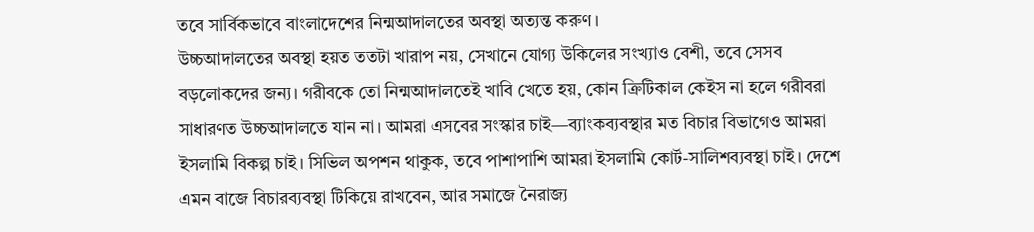তবে সার্বিকভাবে বাংলাদেশের নিন্মআদালতের অবস্থা অত্যন্ত করুণ।
উচ্চআদালতের অবস্থা হয়ত ততটা খারাপ নয়, সেখানে যোগ্য উকিলের সংখ্যাও বেশী, তবে সেসব বড়লোকদের জন্য। গরীবকে তো নিন্মআদালতেই খাবি খেতে হয়, কোন ক্রিটিকাল কেইস না হলে গরীবরা সাধারণত উচ্চআদালতে যান না। আমরা এসবের সংস্কার চাই—ব্যাংকব্যবস্থার মত বিচার বিভাগেও আমরা ইসলামি বিকল্প চাই। সিভিল অপশন থাকুক, তবে পাশাপাশি আমরা ইসলামি কোর্ট-সালিশব্যবস্থা চাই। দেশে এমন বাজে বিচারব্যবস্থা টিকিয়ে রাখবেন, আর সমাজে নৈরাজ্য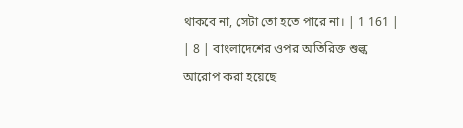থাকবে না, সেটা তো হতে পারে না। | 1 161 |
| 8 | বাংলাদেশের ওপর অতিরিক্ত শুল্ক আরোপ করা হয়েছে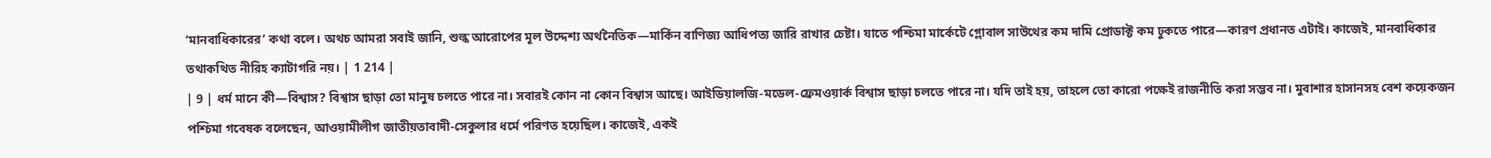‘মানবাধিকারের’ কথা বলে। অথচ আমরা সবাই জানি, শুল্ক আরোপের মূল উদ্দেশ্য অর্থনৈতিক—মার্কিন বাণিজ্য আধিপত্য জারি রাখার চেষ্টা। যাতে পশ্চিমা মার্কেটে গ্লোবাল সাউথের কম দামি প্রোডাক্ট কম ঢুকতে পারে—কারণ প্রধানত এটাই। কাজেই, মানবাধিকার তথাকথিত নীরিহ ক্যাটাগরি নয়। | 1 214 |
| 9 | ধর্ম মানে কী—বিশ্বাস? বিশ্বাস ছাড়া তো মানুষ চলতে পারে না। সবারই কোন না কোন বিশ্বাস আছে। আইডিয়ালজি-মডেল-ফ্রেমওয়ার্ক বিশ্বাস ছাড়া চলতে পারে না। যদি তাই হয়, তাহলে তো কারো পক্ষেই রাজনীতি করা সম্ভব না। মুবাশার হাসানসহ বেশ কয়েকজন পশ্চিমা গবেষক বলেছেন, আওয়ামীলীগ জাতীয়তাবাদী-সেকুলার ধর্মে পরিণত হয়েছিল। কাজেই, একই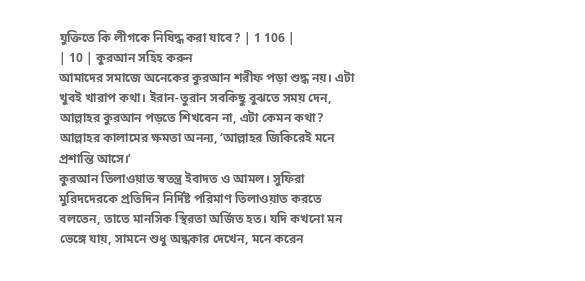যুক্তিতে কি লীগকে নিষিদ্ধ করা যাবে? | 1 106 |
| 10 | কুরআন সহিহ করুন
আমাদের সমাজে অনেকের কুরআন শরীফ পড়া শুদ্ধ নয়। এটা খুবই খারাপ কথা। ইরান-তুরান সবকিছু বুঝতে সময় দেন, আল্লাহর কুরআন পড়তে শিখবেন না, এটা কেমন কথা? আল্লাহর কালামের ক্ষমতা অনন্য, ‘আল্লাহর জিকিরেই মনে প্রশান্তি আসে।’
কুরআন তিলাওয়াত স্বতন্ত্র ইবাদত ও আমল। সুফিরা মুরিদদেরকে প্রতিদিন নির্দিষ্ট পরিমাণ তিলাওয়াত করতে বলতেন, তাতে মানসিক স্থিরতা অর্জিত হত। যদি কখনো মন ভেঙ্গে যায়, সামনে শুধু অন্ধকার দেখেন, মনে করেন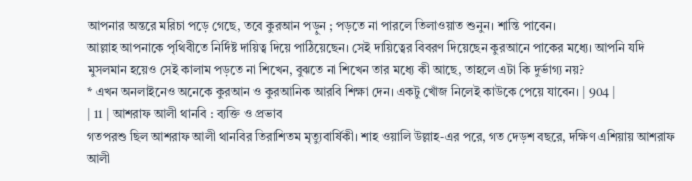আপনার অন্তরে মরিচা পড়ে গেছে, তবে কুরআন পড়ুন ; পড়তে না পারলে তিলাওয়াত শুনুন। শান্তি পাবেন।
আল্লাহ আপনাকে পৃথিবীতে নির্দিষ্ট দায়িত্ব দিয়ে পাঠিয়েছেন। সেই দায়িত্বের বিবরণ দিয়েছেন কুরআনে পাকের মধ্যে। আপনি যদি মুসলমান হয়েও সেই কালাম পড়তে না শিখেন, বুঝতে না শিখেন তার মধ্যে কী আছে, তাহলে এটা কি দুর্ভাগ্য নয়?
* এখন অনলাইনেও অনেকে কুরআন ও কুরআনিক আরবি শিক্ষা দেন। একটু খোঁজ নিলেই কাউকে পেয়ে যাবেন। | 904 |
| 11 | আশরাফ আলী থানবি : ব্যক্তি ও প্রভাব
গতপরশু ছিল আশরাফ আলী থানবির তিরাশিতম মৃত্যুবার্ষিকী। শাহ ওয়ালি উল্লাহ-এর পরে, গত দেড়শ বছরে, দক্ষিণ এশিয়ায় আশরাফ আলী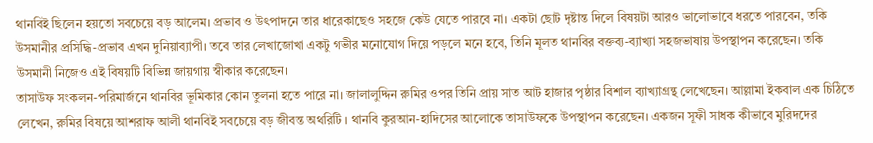থানবিই ছিলেন হয়তো সবচেয়ে বড় আলেম। প্রভাব ও উৎপাদনে তার ধারেকাছেও সহজে কেউ যেতে পারবে না। একটা ছোট দৃষ্টান্ত দিলে বিষয়টা আরও ভালোভাবে ধরতে পারবেন, তকি উসমানীর প্রসিদ্ধি-প্রভাব এখন দুনিয়াব্যাপী। তবে তার লেখাজোখা একটু গভীর মনোযোগ দিয়ে পড়লে মনে হবে, তিনি মূলত থানবির বক্তব্য-ব্যাখ্যা সহজভাষায় উপস্থাপন করেছেন। তকি উসমানী নিজেও এই বিষয়টি বিভিন্ন জায়গায় স্বীকার করেছেন।
তাসাউফ সংকলন-পরিমার্জনে থানবির ভূমিকার কোন তুলনা হতে পারে না। জালালুদ্দিন রুমির ওপর তিনি প্রায় সাত আট হাজার পৃষ্ঠার বিশাল ব্যাখ্যাগ্রন্থ লেখেছেন। আল্লামা ইকবাল এক চিঠিতে লেখেন, রুমির বিষয়ে আশরাফ আলী থানবিই সবচেয়ে বড় জীবন্ত অথরিটি । থানবি কুরআন-হাদিসের আলোকে তাসাউফকে উপস্থাপন করেছেন। একজন সূফী সাধক কীভাবে মুরিদদের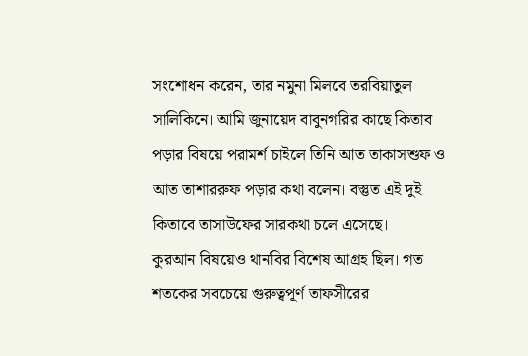সংশোধন করেন, তার নমুনা মিলবে তরবিয়াতুল সালিকিনে। আমি জুনায়েদ বাবুনগরির কাছে কিতাব পড়ার বিষয়ে পরামর্শ চাইলে তিনি আত তাকাসশুফ ও আত তাশাররুফ পড়ার কথা বলেন। বস্তুত এই দুই কিতাবে তাসাউফের সারকথা চলে এসেছে।
কুরআন বিষয়েও থানবির বিশেষ আগ্রহ ছিল। গত শতকের সবচেয়ে গুরুত্বপূর্ণ তাফসীরের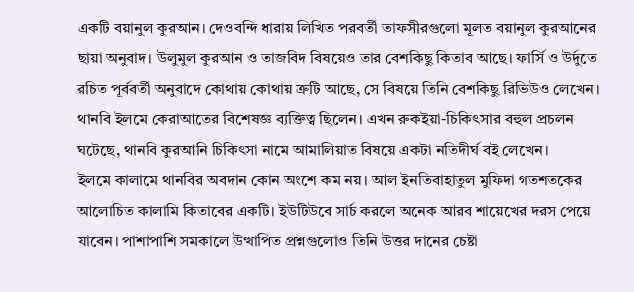একটি বয়ানুল কুরআন। দেওবন্দি ধারায় লিখিত পরবর্তী তাফসীরগুলো মূলত বয়ানুল কুরআনের ছায়া অনুবাদ। উলুমুল কুরআন ও তাজবিদ বিষয়েও তার বেশকিছু কিতাব আছে। ফার্সি ও উর্দুতে রচিত পূর্ববর্তী অনুবাদে কোথায় কোথায় ত্রুটি আছে, সে বিষয়ে তিনি বেশকিছু রিভিউও লেখেন। থানবি ইলমে কেরাআতের বিশেষজ্ঞ ব্যক্তিত্ব ছিলেন। এখন রুকইয়া-চিকিৎসার বহুল প্রচলন ঘটেছে, থানবি কুরআনি চিকিৎসা নামে আমালিয়াত বিষয়ে একটা নতিদীর্ঘ বই লেখেন।
ইলমে কালামে থানবির অবদান কোন অংশে কম নয়। আল ইনতিবাহাতুল মুফিদা গতশতকের আলোচিত কালামি কিতাবের একটি। ইউটিউবে সার্চ করলে অনেক আরব শায়েখের দরস পেয়ে যাবেন। পাশাপাশি সমকালে উত্থাপিত প্রশ্নগুলোও তিনি উত্তর দানের চেষ্টা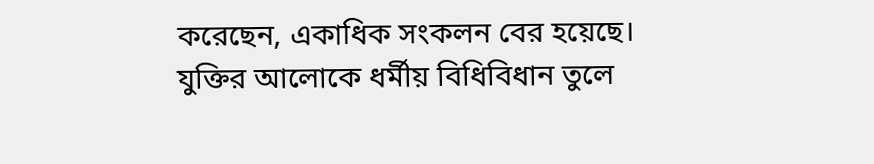করেছেন, একাধিক সংকলন বের হয়েছে। যুক্তির আলোকে ধর্মীয় বিধিবিধান তুলে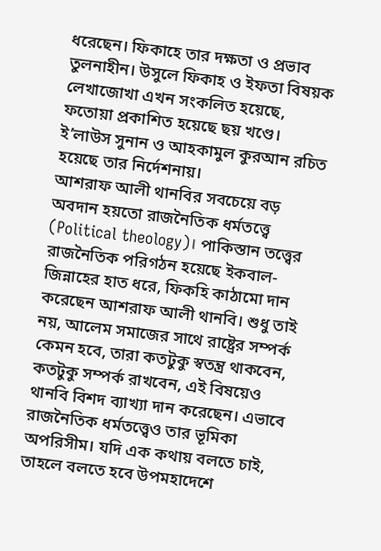ধরেছেন। ফিকাহে তার দক্ষতা ও প্রভাব তুলনাহীন। উসুলে ফিকাহ ও ইফতা বিষয়ক লেখাজোখা এখন সংকলিত হয়েছে, ফতোয়া প্রকাশিত হয়েছে ছয় খণ্ডে। ই’লাউস সুনান ও আহকামুল কুরআন রচিত হয়েছে তার নির্দেশনায়।
আশরাফ আলী থানবির সবচেয়ে বড় অবদান হয়তো রাজনৈতিক ধর্মতত্ত্বে (Political theology)। পাকিস্তান তত্ত্বের রাজনৈতিক পরিগঠন হয়েছে ইকবাল-জিন্নাহের হাত ধরে, ফিকহি কাঠামো দান করেছেন আশরাফ আলী থানবি। শুধু তাই নয়, আলেম সমাজের সাথে রাষ্ট্রের সম্পর্ক কেমন হবে, তারা কতটুকু স্বতন্ত্র থাকবেন, কতটুকু সম্পর্ক রাখবেন, এই বিষয়েও থানবি বিশদ ব্যাখ্যা দান করেছেন। এভাবে রাজনৈতিক ধর্মতত্ত্বেও তার ভূমিকা অপরিসীম। যদি এক কথায় বলতে চাই, তাহলে বলতে হবে উপমহাদেশে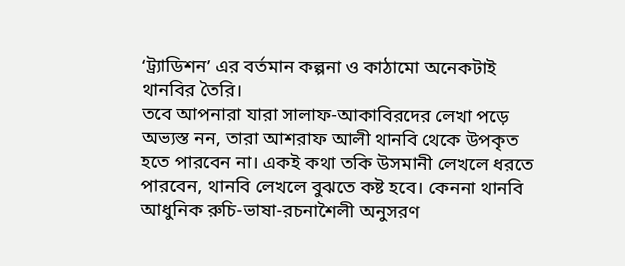‘ট্র্যাডিশন’ এর বর্তমান কল্পনা ও কাঠামো অনেকটাই থানবির তৈরি।
তবে আপনারা যারা সালাফ-আকাবিরদের লেখা পড়ে অভ্যস্ত নন, তারা আশরাফ আলী থানবি থেকে উপকৃত হতে পারবেন না। একই কথা তকি উসমানী লেখলে ধরতে পারবেন, থানবি লেখলে বুঝতে কষ্ট হবে। কেননা থানবি আধুনিক রুচি-ভাষা-রচনাশৈলী অনুসরণ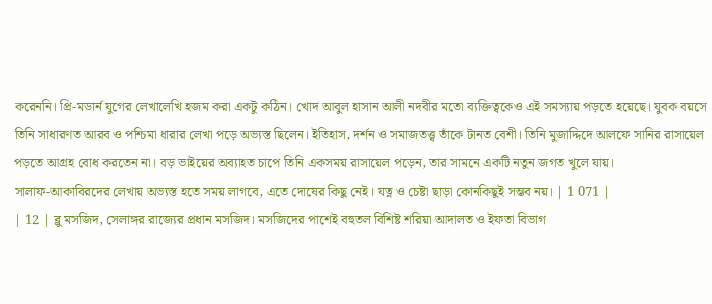করেননি। প্রি-মডার্ন যুগের লেখালেখি হজম করা একটু কঠিন। খোদ আবুল হাসান আলী নদবীর মতো ব্যক্তিত্বকেও এই সমস্যায় পড়তে হয়েছে। যুবক বয়সে তিনি সাধারণত আরব ও পশ্চিমা ধারার লেখা পড়ে অভ্যস্ত ছিলেন। ইতিহাস, দর্শন ও সমাজতত্ত্ব তাঁকে টানত বেশী। তিনি মুজাদ্দিদে আলফে সানির রাসায়েল পড়তে আগ্রহ বোধ করতেন না। বড় ভাইয়ের অব্যাহত চাপে তিনি একসময় রাসায়েল পড়েন, তার সামনে একটি নতুন জগত খুলে যায়।
সালাফ-আকাবিরদের লেখায় অভ্যস্ত হতে সময় লাগবে, এতে দোষের কিছু নেই। যত্ন ও চেষ্টা ছাড়া কোনকিছুই সম্ভব নয়। | 1 071 |
| 12 | ব্লু মসজিদ, সেলাঙ্গর রাজ্যের প্রধান মসজিদ। মসজিদের পাশেই বহুতল বিশিষ্ট শরিয়া আদালত ও ইফতা বিভাগ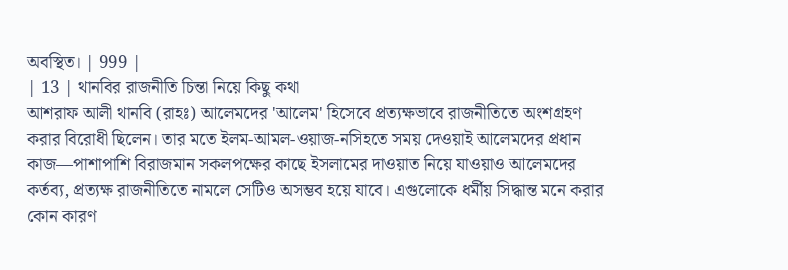অবস্থিত। | 999 |
| 13 | থানবির রাজনীতি চিন্তা নিয়ে কিছু কথা
আশরাফ আলী থানবি (রাহঃ) আলেমদের 'আলেম' হিসেবে প্রত্যক্ষভাবে রাজনীতিতে অংশগ্রহণ করার বিরোধী ছিলেন। তার মতে ইলম-আমল-ওয়াজ-নসিহতে সময় দেওয়াই আলেমদের প্রধান কাজ—পাশাপাশি বিরাজমান সকলপক্ষের কাছে ইসলামের দাওয়াত নিয়ে যাওয়াও আলেমদের কর্তব্য, প্রত্যক্ষ রাজনীতিতে নামলে সেটিও অসম্ভব হয়ে যাবে। এগুলোকে ধর্মীয় সিদ্ধান্ত মনে করার কোন কারণ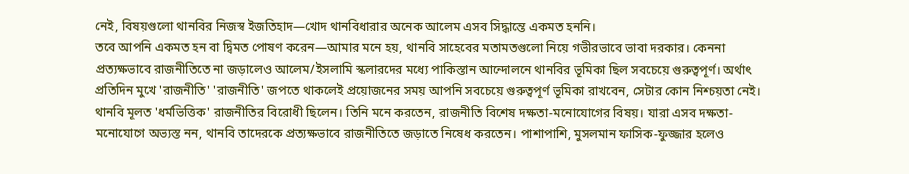নেই, বিষয়গুলো থানবির নিজস্ব ইজতিহাদ—খোদ থানবিধারার অনেক আলেম এসব সিদ্ধান্তে একমত হননি।
তবে আপনি একমত হন বা দ্বিমত পোষণ করেন—আমার মনে হয়, থানবি সাহেবের মতামতগুলো নিয়ে গভীরভাবে ভাবা দরকার। কেননা প্রত্যক্ষভাবে রাজনীতিতে না জড়ালেও আলেম/ইসলামি স্কলারদের মধ্যে পাকিস্তান আন্দোলনে থানবির ভূমিকা ছিল সবচেয়ে গুরুত্বপূর্ণ। অর্থাৎ প্রতিদিন মুখে 'রাজনীতি' 'রাজনীতি' জপতে থাকলেই প্রয়োজনের সময় আপনি সবচেয়ে গুরুত্বপূর্ণ ভূমিকা রাখবেন, সেটার কোন নিশ্চয়তা নেই।
থানবি মূলত 'ধর্মভিত্তিক' রাজনীতির বিরোধী ছিলেন। তিনি মনে করতেন, রাজনীতি বিশেষ দক্ষতা-মনোযোগের বিষয়। যারা এসব দক্ষতা-মনোযোগে অভ্যস্ত নন, থানবি তাদেরকে প্রত্যক্ষভাবে রাজনীতিতে জড়াতে নিষেধ করতেন। পাশাপাশি, মুসলমান ফাসিক-ফুজ্জার হলেও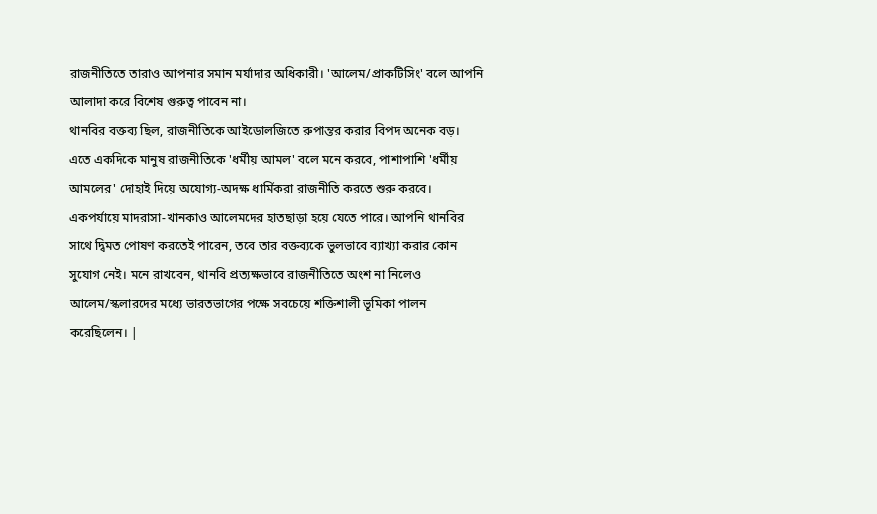রাজনীতিতে তারাও আপনার সমান মর্যাদার অধিকারী। 'আলেম/প্রাকটিসিং' বলে আপনি আলাদা করে বিশেষ গুরুত্ব পাবেন না।
থানবির বক্তব্য ছিল, রাজনীতিকে আইডোলজিতে রুপান্তর করার বিপদ অনেক বড়। এতে একদিকে মানুষ রাজনীতিকে 'ধর্মীয় আমল' বলে মনে করবে, পাশাপাশি 'ধর্মীয় আমলের' দোহাই দিয়ে অযোগ্য-অদক্ষ ধার্মিকরা রাজনীতি করতে শুরু করবে। একপর্যায়ে মাদরাসা-খানকাও আলেমদের হাতছাড়া হয়ে যেতে পারে। আপনি থানবির সাথে দ্বিমত পোষণ করতেই পারেন, তবে তার বক্তব্যকে ভুলভাবে ব্যাখ্যা করার কোন সুযোগ নেই। মনে রাখবেন, থানবি প্রত্যক্ষভাবে রাজনীতিতে অংশ না নিলেও আলেম/স্কলারদের মধ্যে ভারতভাগের পক্ষে সবচেয়ে শক্তিশালী ভূমিকা পালন করেছিলেন। |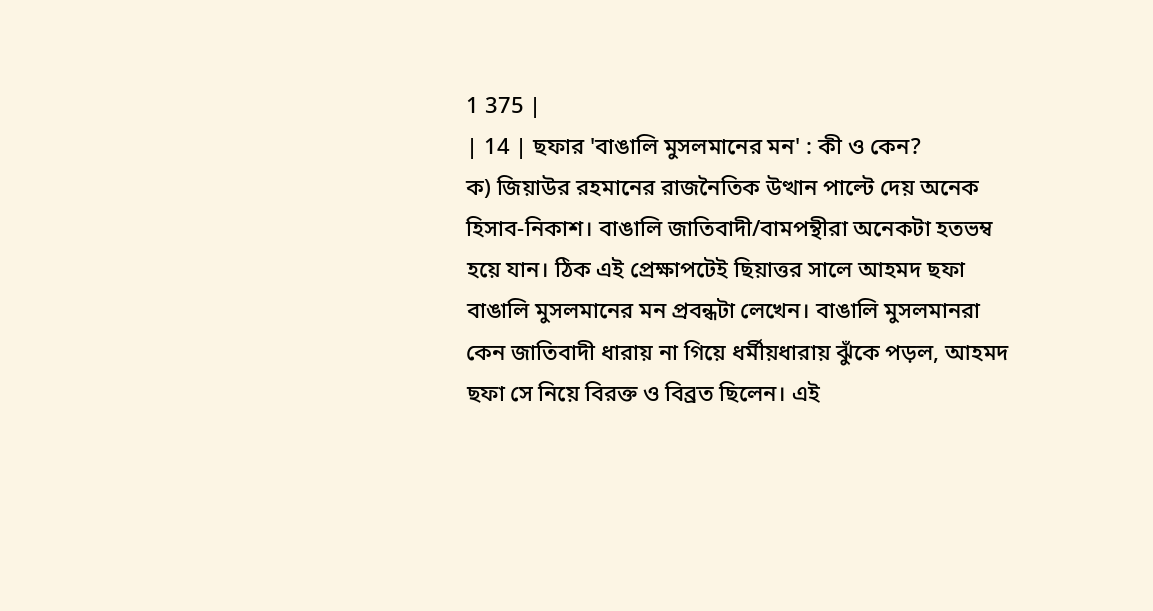1 375 |
| 14 | ছফার 'বাঙালি মুসলমানের মন' : কী ও কেন?
ক) জিয়াউর রহমানের রাজনৈতিক উত্থান পাল্টে দেয় অনেক হিসাব-নিকাশ। বাঙালি জাতিবাদী/বামপন্থীরা অনেকটা হতভম্ব হয়ে যান। ঠিক এই প্রেক্ষাপটেই ছিয়াত্তর সালে আহমদ ছফা বাঙালি মুসলমানের মন প্রবন্ধটা লেখেন। বাঙালি মুসলমানরা কেন জাতিবাদী ধারায় না গিয়ে ধর্মীয়ধারায় ঝুঁকে পড়ল, আহমদ ছফা সে নিয়ে বিরক্ত ও বিব্রত ছিলেন। এই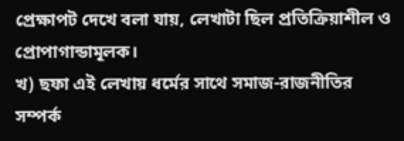প্রেক্ষাপট দেখে বলা যায়, লেখাটা ছিল প্রতিক্রিয়াশীল ও প্রোপাগান্ডামূলক।
খ) ছফা এই লেখায় ধর্মের সাথে সমাজ-রাজনীতির সম্পর্ক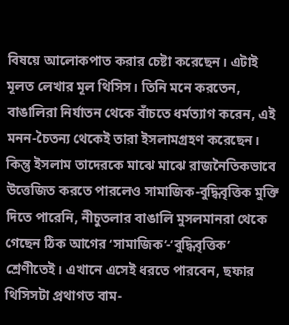বিষয়ে আলোকপাত করার চেষ্টা করেছেন। এটাই মূলত লেখার মূল থিসিস। তিনি মনে করতেন, বাঙালিরা নির্যাতন থেকে বাঁচতে ধর্মত্যাগ করেন, এই মনন-চৈতন্য থেকেই তারা ইসলামগ্রহণ করেছেন। কিন্তু ইসলাম তাদেরকে মাঝে মাঝে রাজনৈতিকভাবে উত্তেজিত করতে পারলেও সামাজিক-বুদ্ধিবৃত্তিক মুক্তি দিতে পারেনি, নীচুতলার বাঙালি মুসলমানরা থেকে গেছেন ঠিক আগের ‘সামাজিক’-’বুদ্ধিবৃত্তিক’ শ্রেণীতেই। এখানে এসেই ধরতে পারবেন, ছফার থিসিসটা প্রথাগত বাম-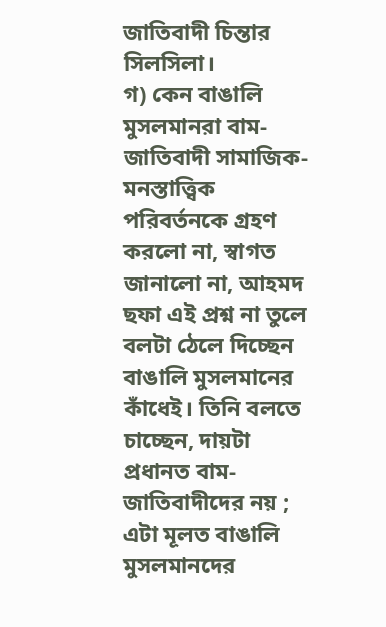জাতিবাদী চিন্তার সিলসিলা।
গ) কেন বাঙালি মুসলমানরা বাম-জাতিবাদী সামাজিক-মনস্তাত্ত্বিক পরিবর্তনকে গ্রহণ করলো না, স্বাগত জানালো না, আহমদ ছফা এই প্রশ্ন না তুলে বলটা ঠেলে দিচ্ছেন বাঙালি মুসলমানের কাঁধেই। তিনি বলতে চাচ্ছেন, দায়টা প্রধানত বাম-জাতিবাদীদের নয় ; এটা মূলত বাঙালি মুসলমানদের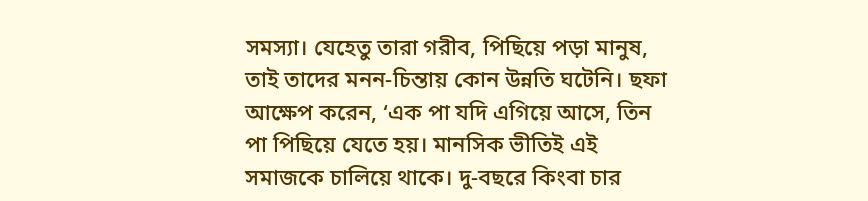সমস্যা। যেহেতু তারা গরীব, পিছিয়ে পড়া মানুষ, তাই তাদের মনন-চিন্তায় কোন উন্নতি ঘটেনি। ছফা আক্ষেপ করেন, ‘এক পা যদি এগিয়ে আসে, তিন পা পিছিয়ে যেতে হয়। মানসিক ভীতিই এই সমাজকে চালিয়ে থাকে। দু-বছরে কিংবা চার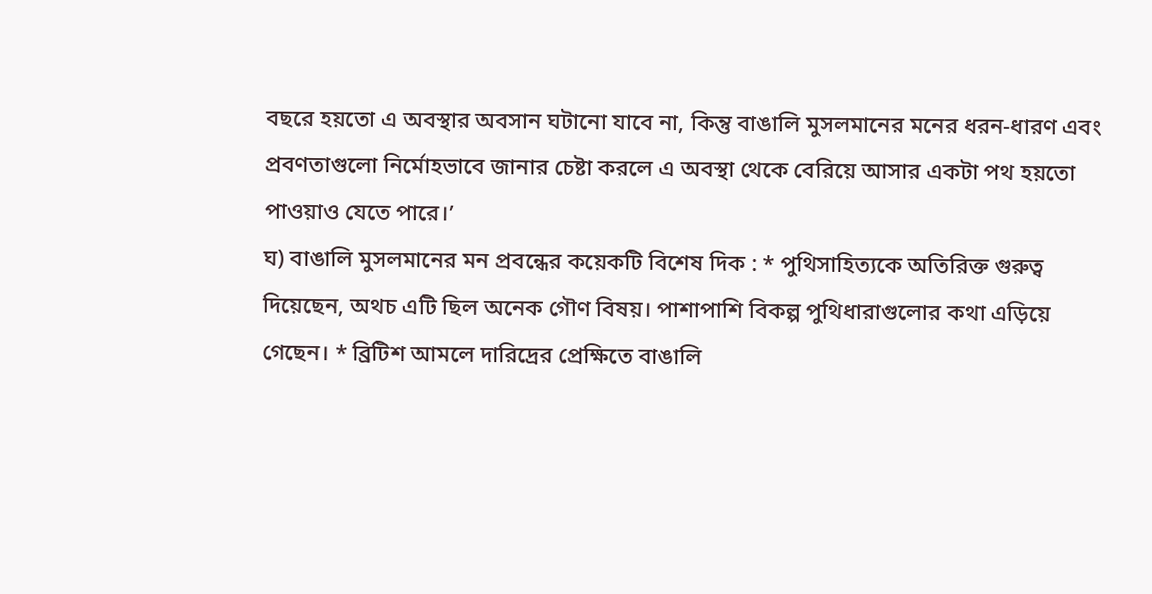বছরে হয়তো এ অবস্থার অবসান ঘটানো যাবে না, কিন্তু বাঙালি মুসলমানের মনের ধরন-ধারণ এবং প্রবণতাগুলো নির্মোহভাবে জানার চেষ্টা করলে এ অবস্থা থেকে বেরিয়ে আসার একটা পথ হয়তো পাওয়াও যেতে পারে।’
ঘ) বাঙালি মুসলমানের মন প্রবন্ধের কয়েকটি বিশেষ দিক : * পুথিসাহিত্যকে অতিরিক্ত গুরুত্ব দিয়েছেন, অথচ এটি ছিল অনেক গৌণ বিষয়। পাশাপাশি বিকল্প পুথিধারাগুলোর কথা এড়িয়ে গেছেন। * ব্রিটিশ আমলে দারিদ্রের প্রেক্ষিতে বাঙালি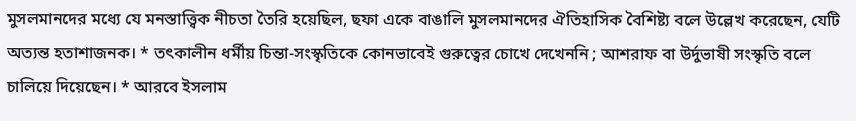মুসলমানদের মধ্যে যে মনস্তাত্ত্বিক নীচতা তৈরি হয়েছিল, ছফা একে বাঙালি মুসলমানদের ঐতিহাসিক বৈশিষ্ট্য বলে উল্লেখ করেছেন, যেটি অত্যন্ত হতাশাজনক। * তৎকালীন ধর্মীয় চিন্তা-সংস্কৃতিকে কোনভাবেই গুরুত্বের চোখে দেখেননি ; আশরাফ বা উর্দুভাষী সংস্কৃতি বলে চালিয়ে দিয়েছেন। * আরবে ইসলাম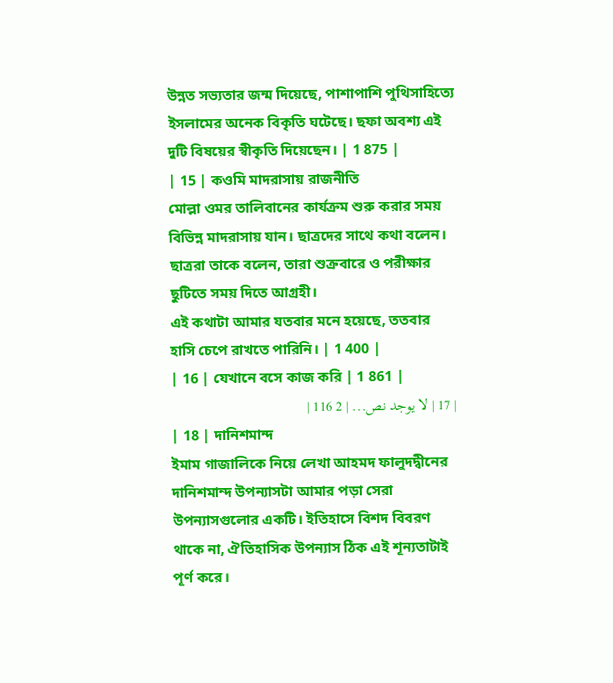উন্নত সভ্যতার জন্ম দিয়েছে, পাশাপাশি পুথিসাহিত্যে ইসলামের অনেক বিকৃতি ঘটেছে। ছফা অবশ্য এই দুটি বিষয়ের স্বীকৃতি দিয়েছেন। | 1 875 |
| 15 | কওমি মাদরাসায় রাজনীতি
মোল্লা ওমর তালিবানের কার্যক্রম শুরু করার সময় বিভিন্ন মাদরাসায় যান। ছাত্রদের সাথে কথা বলেন। ছাত্ররা তাকে বলেন, তারা শুক্রবারে ও পরীক্ষার ছুটিতে সময় দিতে আগ্রহী।
এই কথাটা আমার যতবার মনে হয়েছে, ততবার হাসি চেপে রাখতে পারিনি। | 1 400 |
| 16 | যেখানে বসে কাজ করি | 1 861 |
| 17 | لا يوجد نص... | 2 116 |
| 18 | দানিশমান্দ
ইমাম গাজালিকে নিয়ে লেখা আহমদ ফালুদদ্বীনের দানিশমান্দ উপন্যাসটা আমার পড়া সেরা উপন্যাসগুলোর একটি। ইতিহাসে বিশদ বিবরণ থাকে না, ঐতিহাসিক উপন্যাস ঠিক এই শূন্যতাটাই পূর্ণ করে।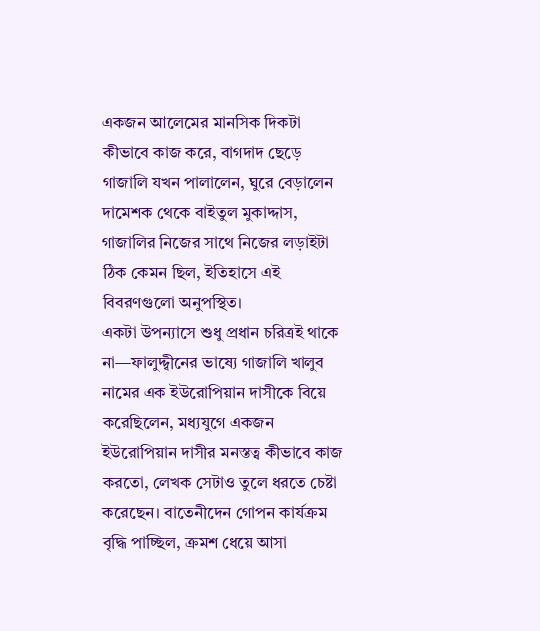একজন আলেমের মানসিক দিকটা কীভাবে কাজ করে, বাগদাদ ছেড়ে গাজালি যখন পালালেন, ঘুরে বেড়ালেন দামেশক থেকে বাইতুল মুকাদ্দাস, গাজালির নিজের সাথে নিজের লড়াইটা ঠিক কেমন ছিল, ইতিহাসে এই বিবরণগুলো অনুপস্থিত।
একটা উপন্যাসে শুধু প্রধান চরিত্রই থাকে না—ফালুদ্দ্বীনের ভাষ্যে গাজালি খালুব নামের এক ইউরোপিয়ান দাসীকে বিয়ে করেছিলেন, মধ্যযুগে একজন ইউরোপিয়ান দাসীর মনস্তত্ব কীভাবে কাজ করতো, লেখক সেটাও তুলে ধরতে চেষ্টা করেছেন। বাতেনীদেন গোপন কার্যক্রম বৃদ্ধি পাচ্ছিল, ক্রমশ ধেয়ে আসা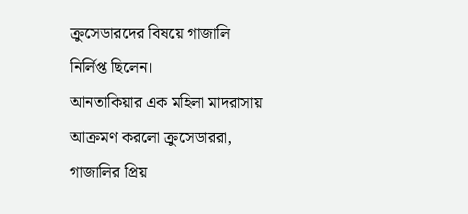ক্রুসেডারদের বিষয়ে গাজালি নির্লিপ্ত ছিলেন।
আনতাকিয়ার এক মহিলা মাদরাসায় আক্রমণ করলো ক্রুসেডাররা, গাজালির প্রিয়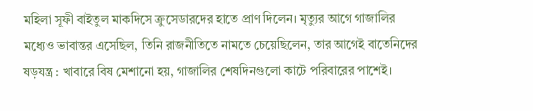মহিলা সূফী বাইতুল মাকদিসে ক্রুসেডারদের হাতে প্রাণ দিলেন। মৃত্যুর আগে গাজালির মধ্যেও ভাবান্তর এসেছিল, তিনি রাজনীতিতে নামতে চেয়েছিলেন, তার আগেই বাতেনিদের ষড়যন্ত্র : খাবারে বিষ মেশানো হয়, গাজালির শেষদিনগুলো কাটে পরিবারের পাশেই।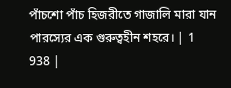পাঁচশো পাঁচ হিজরীতে গাজালি মারা যান পারস্যের এক গুরুত্বহীন শহরে। | 1 938 |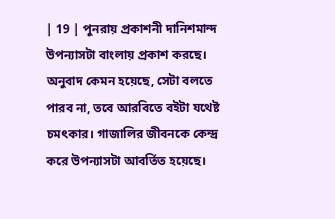| 19 | পুনরায় প্রকাশনী দানিশমান্দ উপন্যাসটা বাংলায় প্রকাশ করছে। অনুবাদ কেমন হয়েছে, সেটা বলতে পারব না, তবে আরবিতে বইটা যথেষ্ট চমৎকার। গাজালির জীবনকে কেন্দ্র করে উপন্যাসটা আবর্তিত হয়েছে।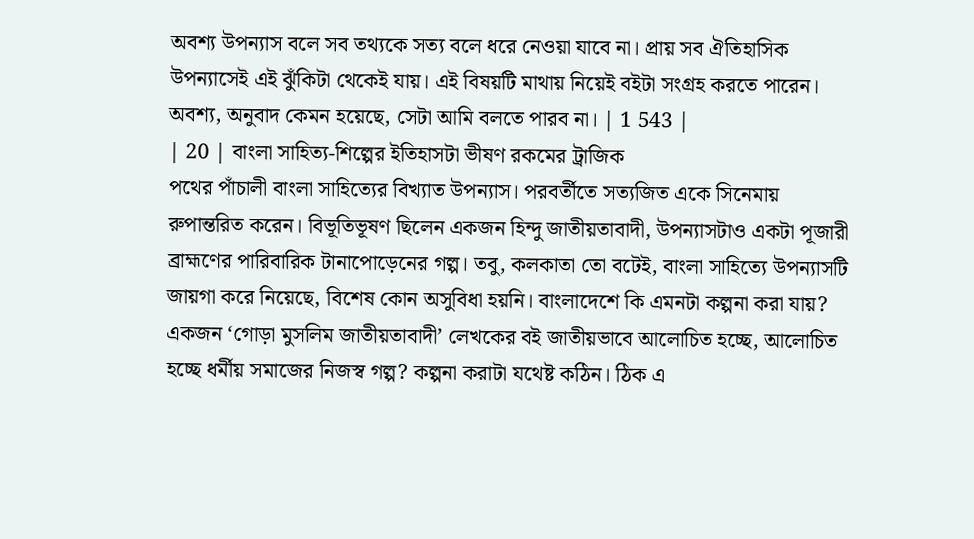অবশ্য উপন্যাস বলে সব তথ্যকে সত্য বলে ধরে নেওয়া যাবে না। প্রায় সব ঐতিহাসিক উপন্যাসেই এই ঝুঁকিটা থেকেই যায়। এই বিষয়টি মাথায় নিয়েই বইটা সংগ্রহ করতে পারেন। অবশ্য, অনুবাদ কেমন হয়েছে, সেটা আমি বলতে পারব না। | 1 543 |
| 20 | বাংলা সাহিত্য-শিল্পের ইতিহাসটা ভীষণ রকমের ট্রাজিক
পথের পাঁচালী বাংলা সাহিত্যের বিখ্যাত উপন্যাস। পরবর্তীতে সত্যজিত একে সিনেমায় রুপান্তরিত করেন। বিভূতিভূষণ ছিলেন একজন হিন্দু জাতীয়তাবাদী, উপন্যাসটাও একটা পূজারী ব্রাহ্মণের পারিবারিক টানাপোড়েনের গল্প। তবু, কলকাতা তো বটেই, বাংলা সাহিত্যে উপন্যাসটি জায়গা করে নিয়েছে, বিশেষ কোন অসুবিধা হয়নি। বাংলাদেশে কি এমনটা কল্পনা করা যায়?
একজন ‘গোড়া মুসলিম জাতীয়তাবাদী’ লেখকের বই জাতীয়ভাবে আলোচিত হচ্ছে, আলোচিত হচ্ছে ধর্মীয় সমাজের নিজস্ব গল্প? কল্পনা করাটা যথেষ্ট কঠিন। ঠিক এ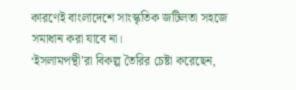কারণেই বাংলাদেশে সাংস্কৃতিক জটিলতা সহজে সমাধান করা যাবে না।
‘ইসলামপন্থী’রা বিকল্প তৈরির চেষ্টা করেছেন,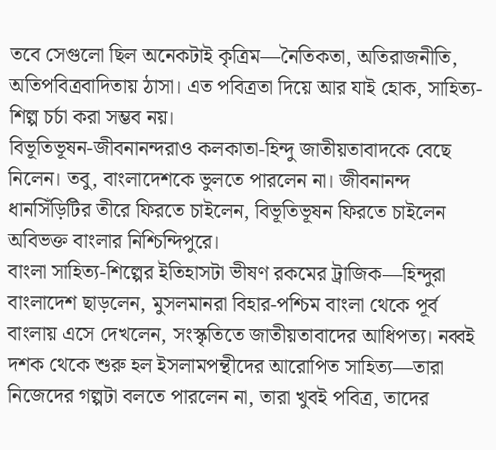তবে সেগুলো ছিল অনেকটাই কৃত্রিম—নৈতিকতা, অতিরাজনীতি, অতিপবিত্রবাদিতায় ঠাসা। এত পবিত্রতা দিয়ে আর যাই হোক, সাহিত্য-শিল্প চর্চা করা সম্ভব নয়।
বিভূতিভূষন-জীবনানন্দরাও কলকাতা-হিন্দু জাতীয়তাবাদকে বেছে নিলেন। তবু, বাংলাদেশকে ভুলতে পারলেন না। জীবনানন্দ ধানসিঁড়িটির তীরে ফিরতে চাইলেন, বিভূতিভূষন ফিরতে চাইলেন অবিভক্ত বাংলার নিশ্চিন্দিপুরে।
বাংলা সাহিত্য-শিল্পের ইতিহাসটা ভীষণ রকমের ট্রাজিক—হিন্দুরা বাংলাদেশ ছাড়লেন, মুসলমানরা বিহার-পশ্চিম বাংলা থেকে পূর্ব বাংলায় এসে দেখলেন, সংস্কৃতিতে জাতীয়তাবাদের আধিপত্য। নব্বই দশক থেকে শুরু হল ইসলামপন্থীদের আরোপিত সাহিত্য—তারা নিজেদের গল্পটা বলতে পারলেন না, তারা খুবই পবিত্র, তাদের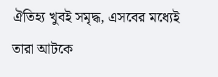ঐতিহ্য খুবই সমৃদ্ধ, এসবের মধ্যেই তারা আটকে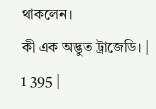থাকলেন।
কী এক অদ্ভুত ট্রাজেডি। | 1 395 |